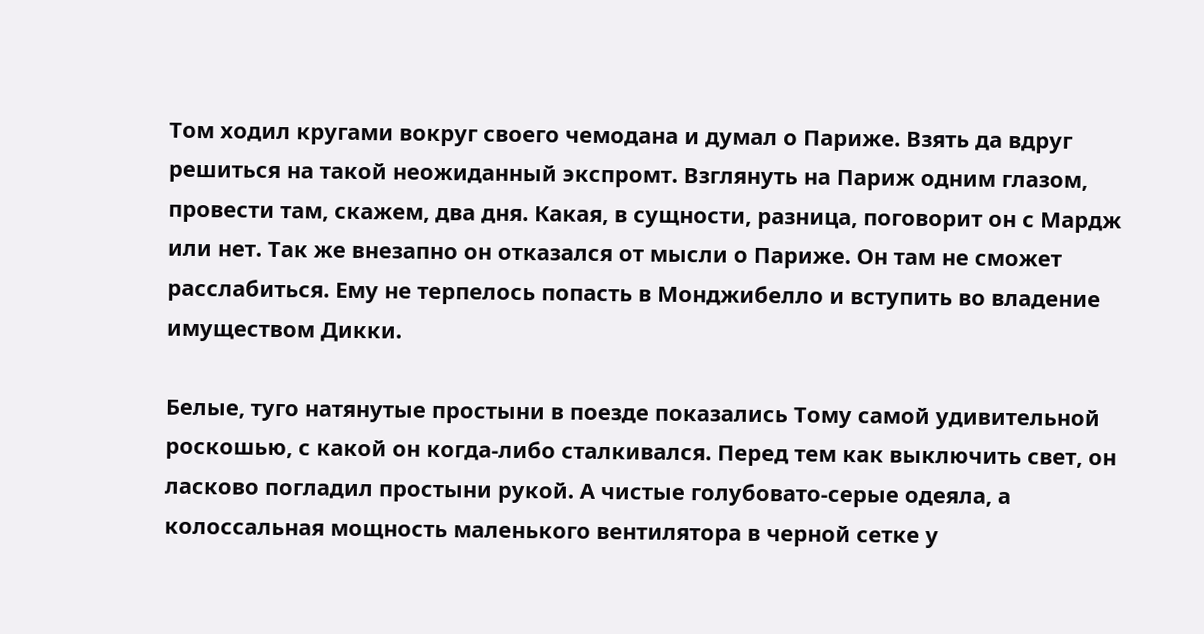Том ходил кругами вокруг своего чемодана и думал о Париже. Взять да вдруг решиться на такой неожиданный экспромт. Взглянуть на Париж одним глазом, провести там, скажем, два дня. Какая, в сущности, разница, поговорит он с Мардж или нет. Так же внезапно он отказался от мысли о Париже. Он там не сможет расслабиться. Ему не терпелось попасть в Монджибелло и вступить во владение имуществом Дикки.

Белые, туго натянутые простыни в поезде показались Тому самой удивительной роскошью, с какой он когда-либо сталкивался. Перед тем как выключить свет, он ласково погладил простыни рукой. А чистые голубовато-серые одеяла, а колоссальная мощность маленького вентилятора в черной сетке у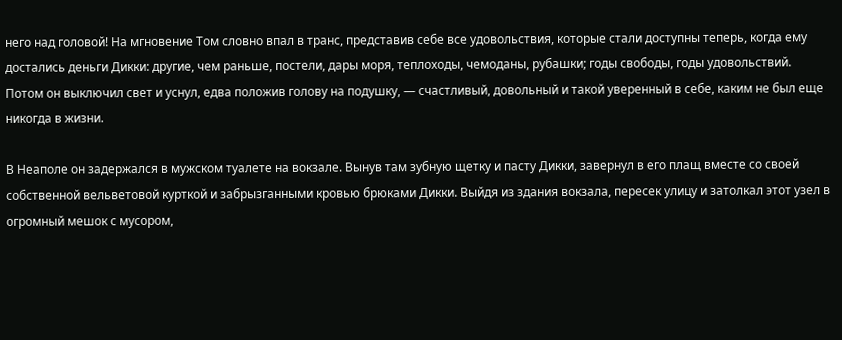него над головой! На мгновение Том словно впал в транс, представив себе все удовольствия, которые стали доступны теперь, когда ему достались деньги Дикки: другие, чем раньше, постели, дары моря, теплоходы, чемоданы, рубашки; годы свободы, годы удовольствий. Потом он выключил свет и уснул, едва положив голову на подушку, — счастливый, довольный и такой уверенный в себе, каким не был еще никогда в жизни.

В Неаполе он задержался в мужском туалете на вокзале. Вынув там зубную щетку и пасту Дикки, завернул в его плащ вместе со своей собственной вельветовой курткой и забрызганными кровью брюками Дикки. Выйдя из здания вокзала, пересек улицу и затолкал этот узел в огромный мешок с мусором,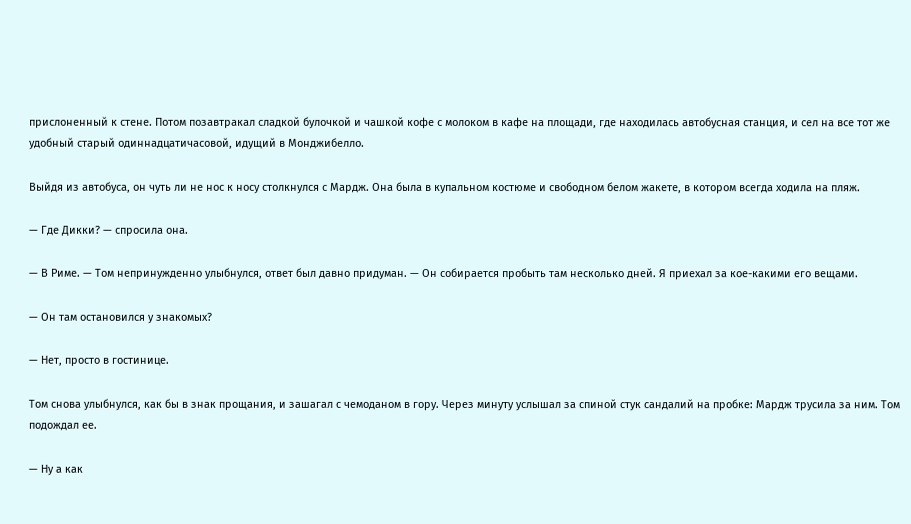прислоненный к стене. Потом позавтракал сладкой булочкой и чашкой кофе с молоком в кафе на площади, где находилась автобусная станция, и сел на все тот же удобный старый одиннадцатичасовой, идущий в Монджибелло.

Выйдя из автобуса, он чуть ли не нос к носу столкнулся с Мардж. Она была в купальном костюме и свободном белом жакете, в котором всегда ходила на пляж.

— Где Дикки? — спросила она.

— В Риме. — Том непринужденно улыбнулся, ответ был давно придуман. — Он собирается пробыть там несколько дней. Я приехал за кое-какими его вещами.

— Он там остановился у знакомых?

— Нет, просто в гостинице.

Том снова улыбнулся, как бы в знак прощания, и зашагал с чемоданом в гору. Через минуту услышал за спиной стук сандалий на пробке: Мардж трусила за ним. Том подождал ее.

— Ну а как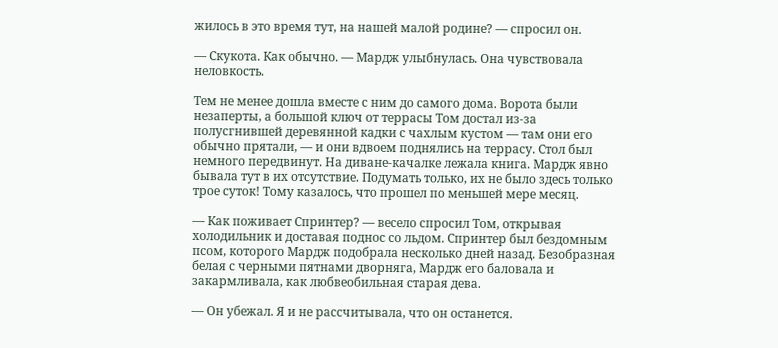жилось в это время тут, на нашей малой родине? — спросил он.

— Скукота. Как обычно. — Мардж улыбнулась. Она чувствовала неловкость.

Тем не менее дошла вместе с ним до самого дома. Ворота были незаперты, а большой ключ от террасы Том достал из-за полусгнившей деревянной кадки с чахлым кустом — там они его обычно прятали, — и они вдвоем поднялись на террасу. Стол был немного передвинут. На диване-качалке лежала книга. Мардж явно бывала тут в их отсутствие. Подумать только, их не было здесь только трое суток! Тому казалось, что прошел по меньшей мере месяц.

— Как поживает Спринтер? — весело спросил Том, открывая холодильник и доставая поднос со льдом. Спринтер был бездомным псом, которого Мардж подобрала несколько дней назад. Безобразная белая с черными пятнами дворняга, Мардж его баловала и закармливала, как любвеобильная старая дева.

— Он убежал. Я и не рассчитывала, что он останется.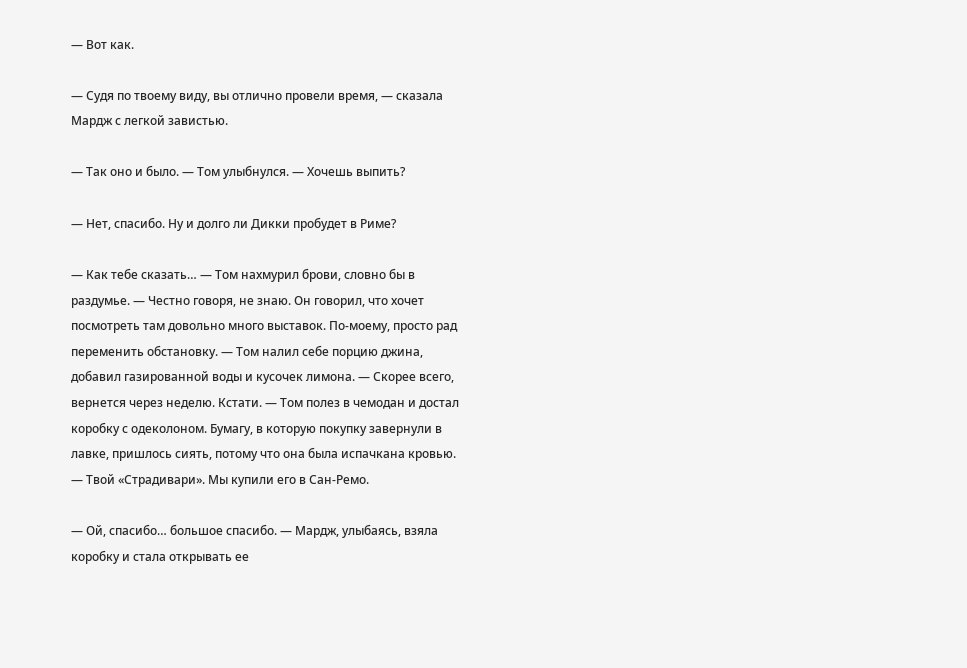— Вот как.

— Судя по твоему виду, вы отлично провели время, — сказала Мардж с легкой завистью.

— Так оно и было. — Том улыбнулся. — Хочешь выпить?

— Нет, спасибо. Ну и долго ли Дикки пробудет в Риме?

— Как тебе сказать… — Том нахмурил брови, словно бы в раздумье. — Честно говоря, не знаю. Он говорил, что хочет посмотреть там довольно много выставок. По-моему, просто рад переменить обстановку. — Том налил себе порцию джина, добавил газированной воды и кусочек лимона. — Скорее всего, вернется через неделю. Кстати. — Том полез в чемодан и достал коробку с одеколоном. Бумагу, в которую покупку завернули в лавке, пришлось сиять, потому что она была испачкана кровью. — Твой «Страдивари». Мы купили его в Сан-Ремо.

— Ой, спасибо… большое спасибо. — Мардж, улыбаясь, взяла коробку и стала открывать ее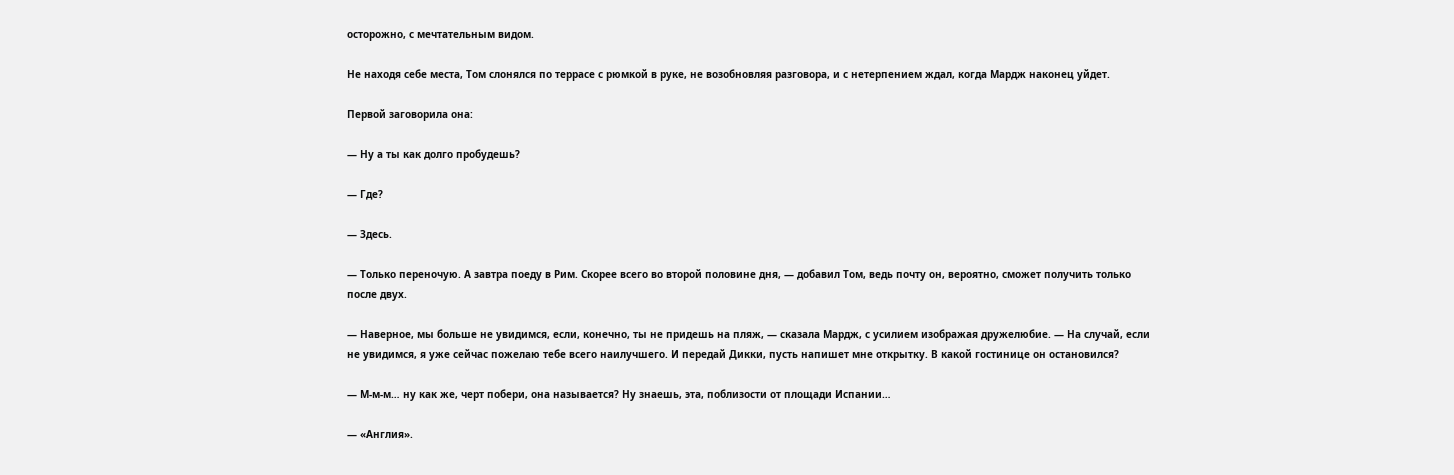осторожно, с мечтательным видом.

Не находя себе места, Том слонялся по террасе с рюмкой в руке, не возобновляя разговора, и с нетерпением ждал, когда Мардж наконец уйдет.

Первой заговорила она:

— Ну а ты как долго пробудешь?

— Где?

— Здесь.

— Только переночую. А завтра поеду в Рим. Скорее всего во второй половине дня, — добавил Том, ведь почту он, вероятно, сможет получить только после двух.

— Наверное, мы больше не увидимся, если, конечно, ты не придешь на пляж, — сказала Мардж, с усилием изображая дружелюбие. — На случай, если не увидимся, я уже сейчас пожелаю тебе всего наилучшего. И передай Дикки, пусть напишет мне открытку. В какой гостинице он остановился?

— М-м-м… ну как же, черт побери, она называется? Ну знаешь, эта, поблизости от площади Испании…

— «Англия».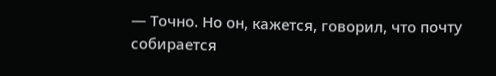— Точно. Но он, кажется, говорил, что почту собирается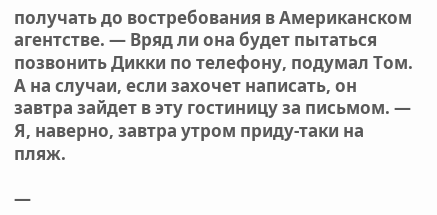получать до востребования в Американском агентстве. — Вряд ли она будет пытаться позвонить Дикки по телефону, подумал Том. А на случаи, если захочет написать, он завтра зайдет в эту гостиницу за письмом. — Я, наверно, завтра утром приду-таки на пляж.

—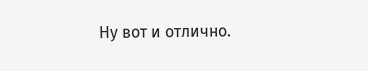Ну вот и отлично.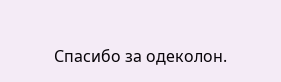Спасибо за одеколон.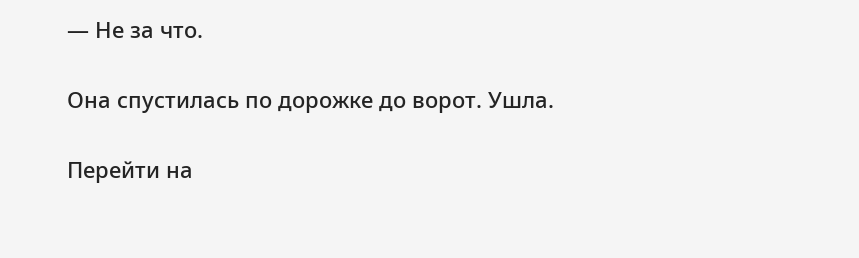— Не за что.

Она спустилась по дорожке до ворот. Ушла.

Перейти на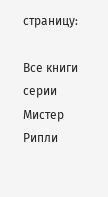страницу:

Все книги серии Мистер Рипли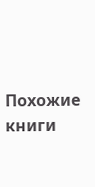Похожие книги